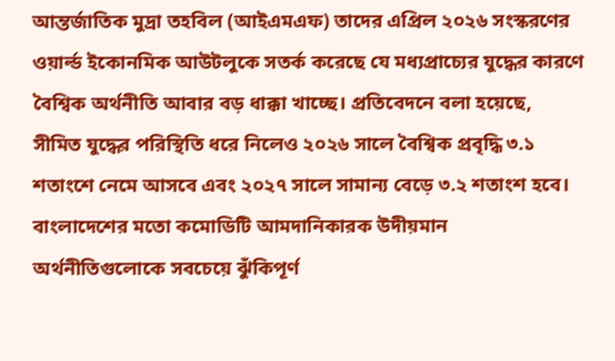আন্তর্জাতিক মুদ্রা তহবিল (আইএমএফ) তাদের এপ্রিল ২০২৬ সংস্করণের ওয়ার্ল্ড ইকোনমিক আউটলুকে সতর্ক করেছে যে মধ্যপ্রাচ্যের যুদ্ধের কারণে বৈশ্বিক অর্থনীতি আবার বড় ধাক্কা খাচ্ছে। প্রতিবেদনে বলা হয়েছে, সীমিত যুদ্ধের পরিস্থিতি ধরে নিলেও ২০২৬ সালে বৈশ্বিক প্রবৃদ্ধি ৩.১ শতাংশে নেমে আসবে এবং ২০২৭ সালে সামান্য বেড়ে ৩.২ শতাংশ হবে। বাংলাদেশের মতো কমোডিটি আমদানিকারক উদীয়মান অর্থনীতিগুলোকে সবচেয়ে ঝুঁকিপূর্ণ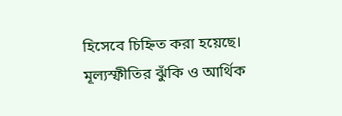হিসেবে চিহ্নিত করা হয়েছে।
মূল্যস্ফীতির ঝুঁকি ও আর্থিক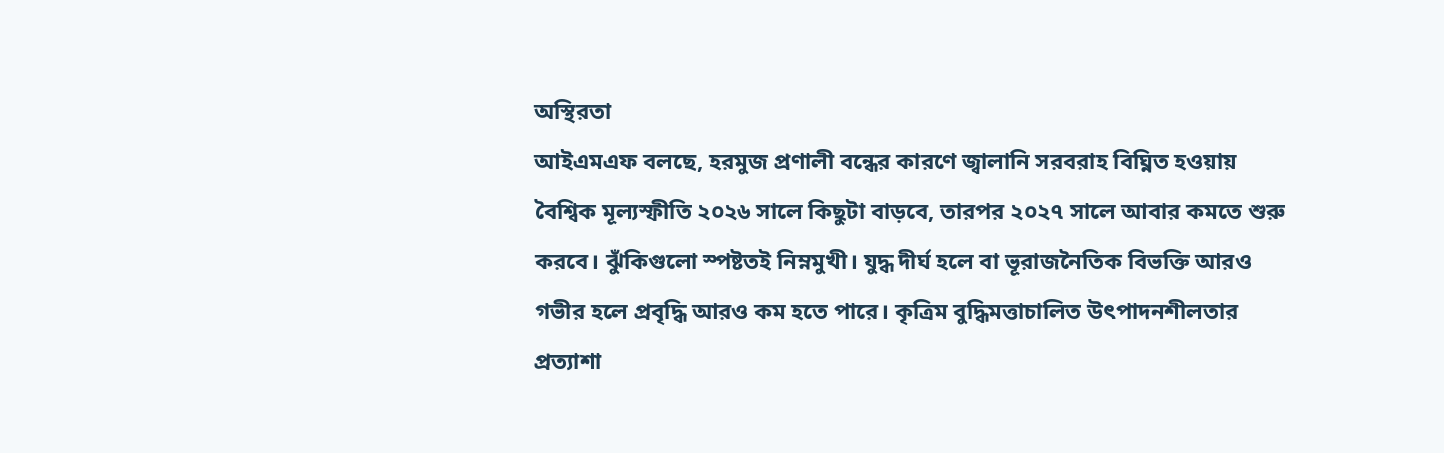অস্থিরতা
আইএমএফ বলছে, হরমুজ প্রণালী বন্ধের কারণে জ্বালানি সরবরাহ বিঘ্নিত হওয়ায় বৈশ্বিক মূল্যস্ফীতি ২০২৬ সালে কিছুটা বাড়বে, তারপর ২০২৭ সালে আবার কমতে শুরু করবে। ঝুঁকিগুলো স্পষ্টতই নিম্নমুখী। যুদ্ধ দীর্ঘ হলে বা ভূরাজনৈতিক বিভক্তি আরও গভীর হলে প্রবৃদ্ধি আরও কম হতে পারে। কৃত্রিম বুদ্ধিমত্তাচালিত উৎপাদনশীলতার প্রত্যাশা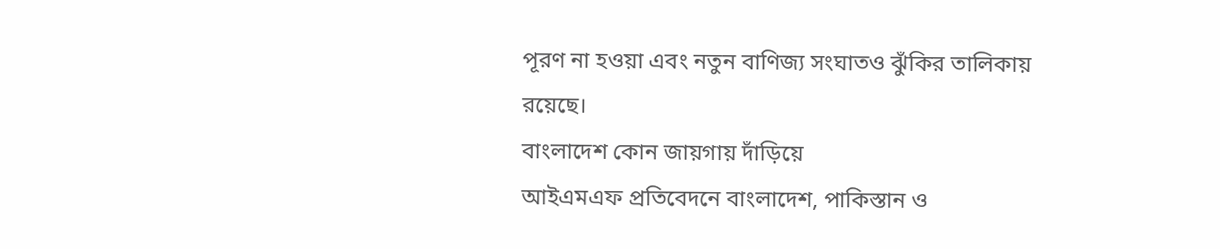পূরণ না হওয়া এবং নতুন বাণিজ্য সংঘাতও ঝুঁকির তালিকায় রয়েছে।
বাংলাদেশ কোন জায়গায় দাঁড়িয়ে
আইএমএফ প্রতিবেদনে বাংলাদেশ, পাকিস্তান ও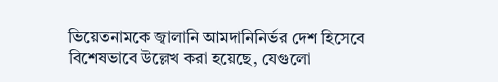ভিয়েতনামকে জ্বালানি আমদানিনির্ভর দেশ হিসেবে বিশেষভাবে উল্লেখ করা হয়েছে, যেগুলো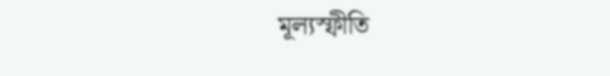মূল্যস্ফীতি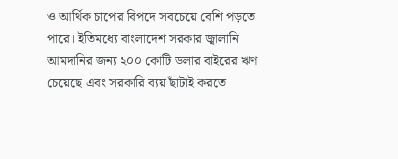ও আর্থিক চাপের বিপদে সবচেয়ে বেশি পড়তে পারে। ইতিমধ্যে বাংলাদেশ সরকার জ্বালানি আমদানির জন্য ২০০ কোটি ডলার বাইরের ঋণ চেয়েছে এবং সরকারি ব্যয় ছাঁটাই করতে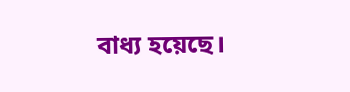বাধ্য হয়েছে।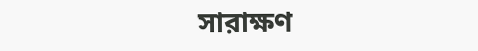সারাক্ষণ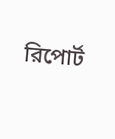রিপোর্ট